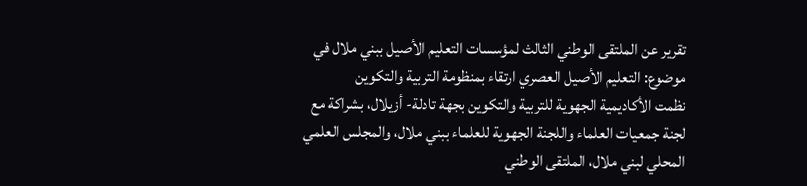تقرير عن الملتقى الوطني الثالث لمؤسسات التعليم الأصيل ببني ملال في
موضوع: التعليم الأصيل العصري ارتقاء بمنظومة التربية والتكوين
نظمت الأكاديمية الجهوية للتربية والتكوين بجهة تادلة- أزيلال، بشراكة مع لجنة جمعيات العلماء واللجنة الجهوية للعلماء ببني ملال، والمجلس العلمي المحلي لبني ملال، الملتقى الوطني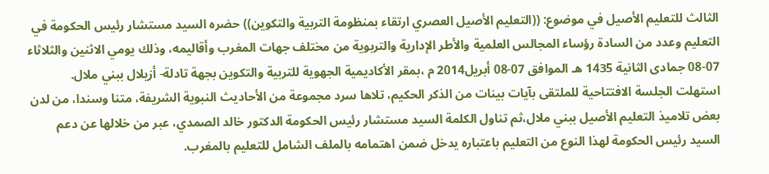الثالث للتعليم الأصيل في موضوع: ((التعليم الأصيل العصري ارتقاء بمنظومة التربية والتكوين)) حضره السيد مستشار رئيس الحكومة في التعليم وعدد من السادة رؤساء المجالس العلمية والأطر الإدارية والتربوية من مختلف جهات المغرب وأقاليمه، وذلك يومي الاثنين والثلاثاء 07-08 جمادى الثانية 1435 هـ الموافق 07-08 أبريل2014 م ،بمقر الأكاديمية الجهوية للتربية والتكوين بجهة تادلة- أزيلال ببني ملال.
استهلت الجلسة الافتتاحية للملتقى بآيات بينات من الذكر الحكيم، تلاها سرد مجموعة من الأحاديث النبوية الشريفة، متنا وسندا، من لدن بعض تلاميذ التعليم الأصيل ببني ملال،ثم تناول الكلمة السيد مستشار رئيس الحكومة الدكتور خالد الصمدي، عبر من خلالها عن دعم السيد رئيس الحكومة لهذا النوع من التعليم باعتباره يدخل ضمن اهتمامه بالملف الشامل للتعليم بالمغرب.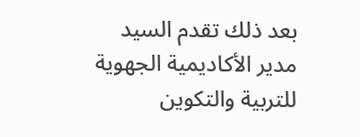بعد ذلك تقدم السيد مدير الأكاديمية الجهوية للتربية والتكوين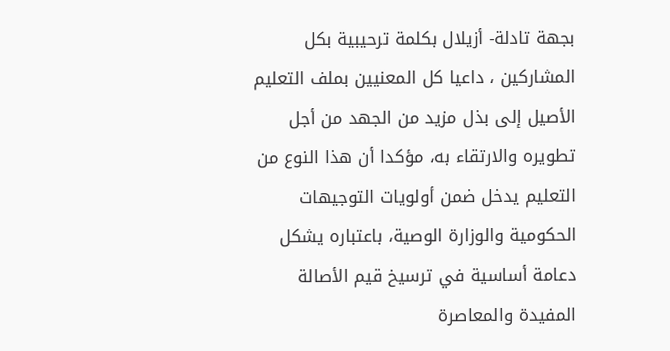بجهة تادلة- أزيلال بكلمة ترحيبية بكل المشاركين ، داعيا كل المعنيين بملف التعليم الأصيل إلى بذل مزيد من الجهد من أجل تطويره والارتقاء به، مؤكدا أن هذا النوع من التعليم يدخل ضمن أولويات التوجيهات الحكومية والوزارة الوصية، باعتباره يشكل دعامة أساسية في ترسيخ قيم الأصالة المفيدة والمعاصرة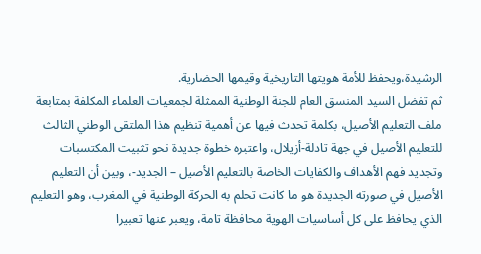الرشيدة،ويحفظ للأمة هويتها التاريخية وقيمها الحضارية.
ثم تفضل السيد المنسق العام للجنة الوطنية الممثلة لجمعيات العلماء المكلفة بمتابعة ملف التعليم الأصيل، بكلمة تحدث فيها عن أهمية تنظيم هذا الملتقى الوطني الثالث للتعليم الأصيل في جهة تادلة-أزيلال، واعتبره خطوة جديدة نحو تثبيت المكتسبات وتجديد فهم الأهداف والكفايات الخاصة بالتعليم الأصيل – الجديد-، وبين أن التعليم الأصيل في صورته الجديدة هو ما كانت تحلم به الحركة الوطنية في المغرب، وهو التعليم الذي يحافظ على كل أساسيات الهوية محافظة تامة، ويعبر عنها تعبيرا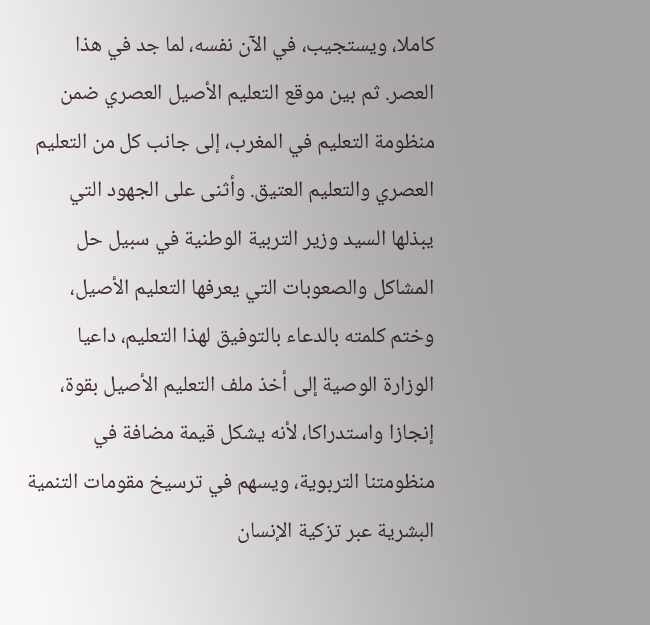كاملا، ويستجيب، في الآن نفسه، لما جد في هذا العصر. ثم بين موقع التعليم الأصيل العصري ضمن منظومة التعليم في المغرب، إلى جانب كل من التعليم العصري والتعليم العتيق. وأثنى على الجهود التي يبذلها السيد وزير التربية الوطنية في سبيل حل المشاكل والصعوبات التي يعرفها التعليم الأصيل، وختم كلمته بالدعاء بالتوفيق لهذا التعليم، داعيا الوزارة الوصية إلى أخذ ملف التعليم الأصيل بقوة، إنجازا واستدراكا، لأنه يشكل قيمة مضافة في منظومتنا التربوية، ويسهم في ترسيخ مقومات التنمية البشرية عبر تزكية الإنسان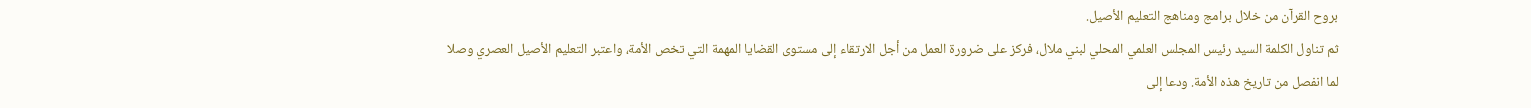بروح القرآن من خلال برامج ومناهج التعليم الأصيل.
ثم تناول الكلمة السيد رئيس المجلس العلمي المحلي لبني ملال، فركز على ضرورة العمل من أجل الارتقاء إلى مستوى القضايا المهمة التي تخص الأمة، واعتبر التعليم الأصيل العصري وصلا لما انفصل من تاريخ هذه الأمة. ودعا إلى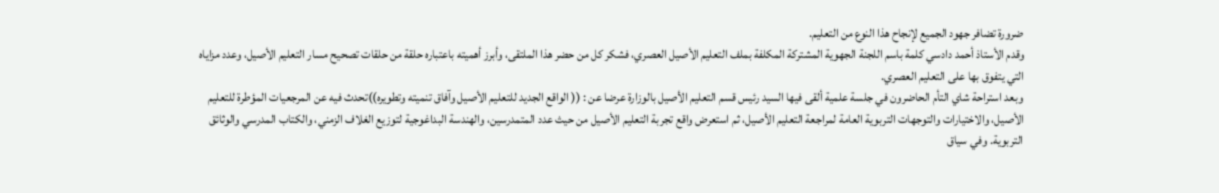ضرورة تضافر جهود الجميع لإنجاح هذا النوع من التعليم.
وقدم الأستاذ أحمد دادسي كلمة باسم اللجنة الجهوية المشتركة المكلفة بملف التعليم الأصيل العصري، فشكر كل من حضر هذا الملتقى، وأبرز أهميته باعتباره حلقة من حلقات تصحيح مسار التعليم الأصيل، وعدد مزاياه التي يتفوق بها على التعليم العصري.
وبعد استراحة شاي التأم الحاضرون في جلسة علمية ألقى فيها السيد رئيس قسم التعليم الأصيل بالوزارة عرضا عن : (( الواقع الجديد للتعليم الأصيل وآفاق تنميته وتطويره))تحدث فيه عن المرجعيات المؤطرة للتعليم الأصيل، والاختيارات والتوجهات التربوية العامة لمراجعة التعليم الأصيل، ثم استعرض واقع تجربة التعليم الأصيل من حيث عدد المتمدرسين، والهندسة البداغوجية لتوزيع الغلاف الزمني، والكتاب المدرسي والوثائق التربوية. وفي سياق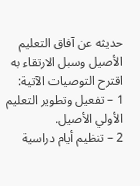حديثه عن آفاق التعليم الأصيل وسبل الارتقاء به اقترح التوصيات الآتية:
1 – تفعيل وتطوير التعليم الأولي الأصيل.
2 – تنظيم أيام دراسية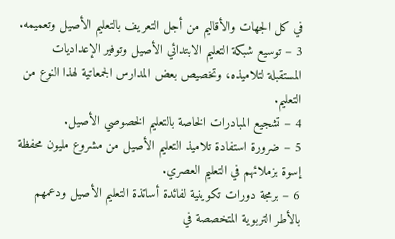في كل الجهات والأقاليم من أجل التعريف بالتعليم الأصيل وتعميمه.
3 – توسيع شبكة التعليم الابتدائي الأصيل وتوفير الإعداديات المستقبلة لتلاميذه، وتخصيص بعض المدارس الجمعاتية لهذا النوع من التعليم.
4 – تشجيع المبادرات الخاصة بالتعليم الخصوصي الأصيل.
5 – ضرورة استفادة تلاميذ التعليم الأصيل من مشروع مليون محفظة إسوة بزملائهم في التعليم العصري.
6 – برمجة دورات تكوينية لفائدة أساتذة التعليم الأصيل ودعمهم بالأطر التربوية المتخصصة في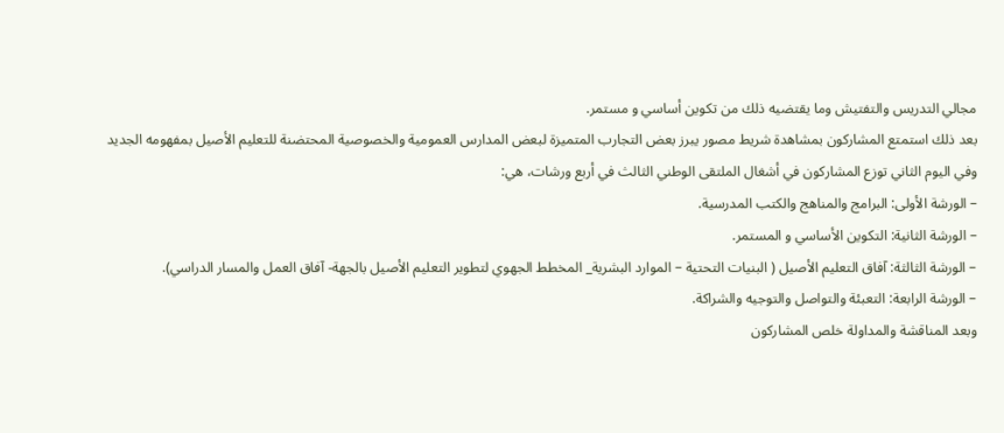مجالي التدريس والتفتيش وما يقتضيه ذلك من تكوين أساسي و مستمر.
بعد ذلك استمتع المشاركون بمشاهدة شريط مصور يبرز بعض التجارب المتميزة لبعض المدارس العمومية والخصوصية المحتضنة للتعليم الأصيل بمفهومه الجديد
وفي اليوم الثاني توزع المشاركون في أشغال الملتقى الوطني الثالث في أربع ورشات، هي:
– الورشة الأولى: البرامج والمناهج والكتب المدرسية.
– الورشة الثانية: التكوين الأساسي و المستمر.
– الورشة الثالثة: آفاق التعليم الأصيل ( البنيات التحتية – الموارد البشرية_ المخطط الجهوي لتطوير التعليم الأصيل بالجهة- آفاق العمل والمسار الدراسي).
– الورشة الرابعة: التعبئة والتواصل والتوجيه والشراكة.
وبعد المناقشة والمداولة خلص المشاركون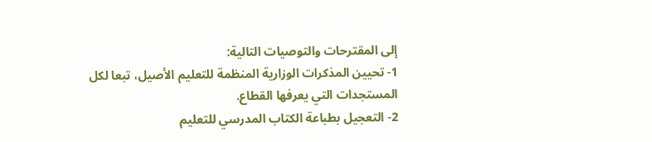إلى المقترحات والتوصيات التالية:
1- تحيين المذكرات الوزارية المنظمة للتعليم الأصيل، تبعا لكل المستجدات التي يعرفها القطاع.
2- التعجيل بطباعة الكتاب المدرسي للتعليم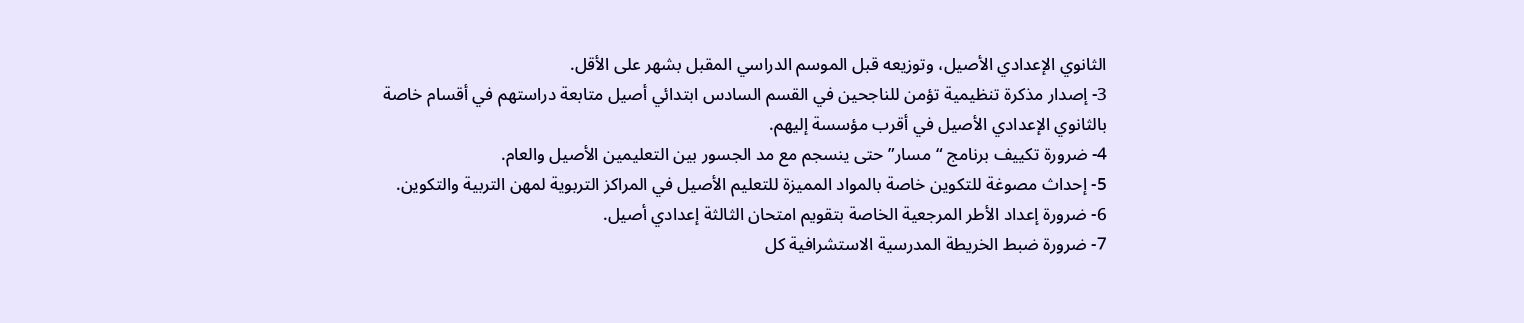الثانوي الإعدادي الأصيل، وتوزيعه قبل الموسم الدراسي المقبل بشهر على الأقل.
3- إصدار مذكرة تنظيمية تؤمن للناجحين في القسم السادس ابتدائي أصيل متابعة دراستهم في أقسام خاصة بالثانوي الإعدادي الأصيل في أقرب مؤسسة إليهم.
4- ضرورة تكييف برنامج “مسار” حتى ينسجم مع مد الجسور بين التعليمين الأصيل والعام.
5- إحداث مصوغة للتكوين خاصة بالمواد المميزة للتعليم الأصيل في المراكز التربوية لمهن التربية والتكوين.
6- ضرورة إعداد الأطر المرجعية الخاصة بتقويم امتحان الثالثة إعدادي أصيل.
7- ضرورة ضبط الخريطة المدرسية الاستشرافية كل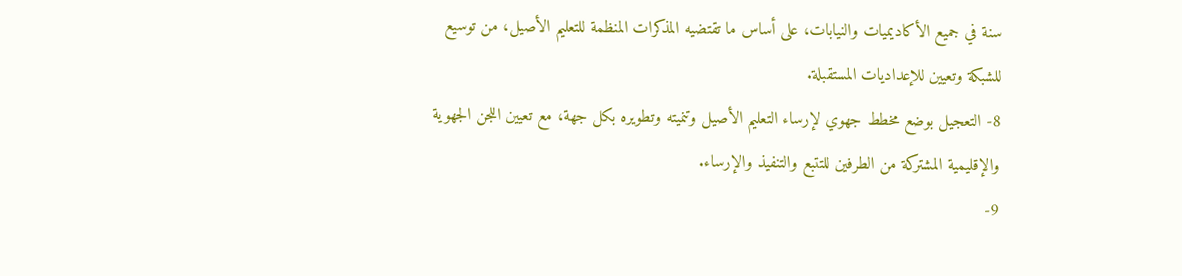سنة في جميع الأكاديميات والنيابات، على أساس ما تقتضيه المذكرات المنظمة للتعليم الأصيل، من توسيع للشبكة وتعيين للإعداديات المستقبلة.
8- التعجيل بوضع مخطط جهوي لإرساء التعليم الأصيل وتنميته وتطويره بكل جهة، مع تعيين اللجن الجهوية والإقليمية المشتركة من الطرفين للتتبع والتنفيذ والإرساء.
9-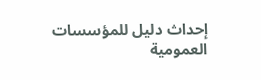إحداث دليل للمؤسسات العمومية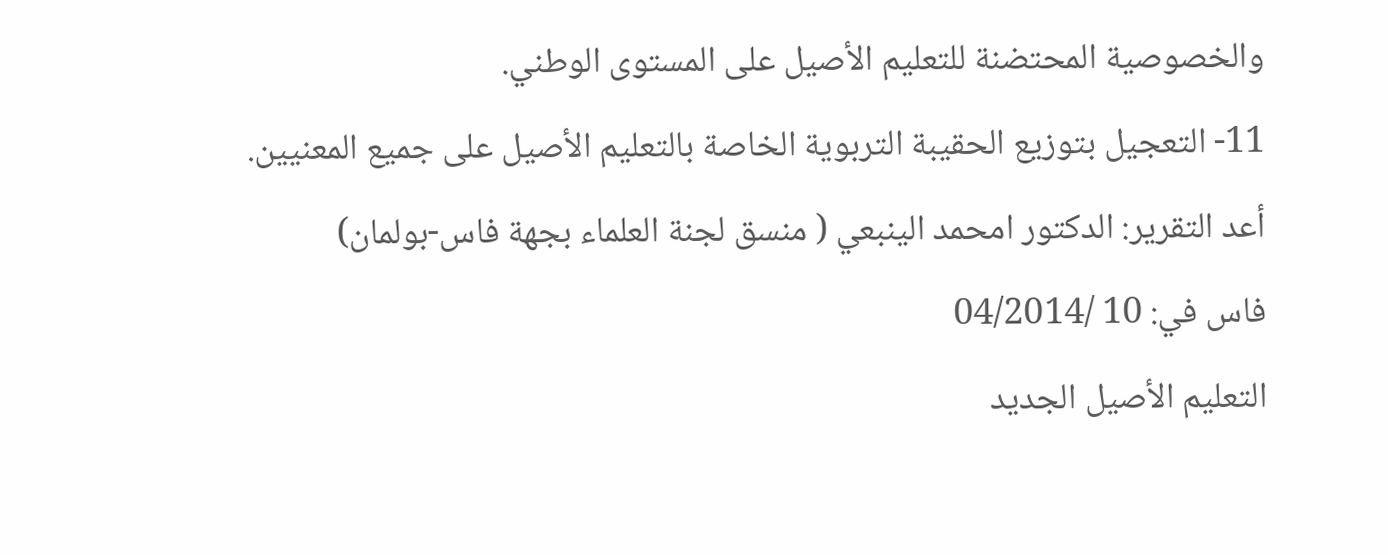والخصوصية المحتضنة للتعليم الأصيل على المستوى الوطني.
11- التعجيل بتوزيع الحقيبة التربوية الخاصة بالتعليم الأصيل على جميع المعنيين.
أعد التقرير: الدكتور امحمد الينبعي ( منسق لجنة العلماء بجهة فاس-بولمان)
فاس في: 10 /04/2014
التعليم الأصيل الجديد